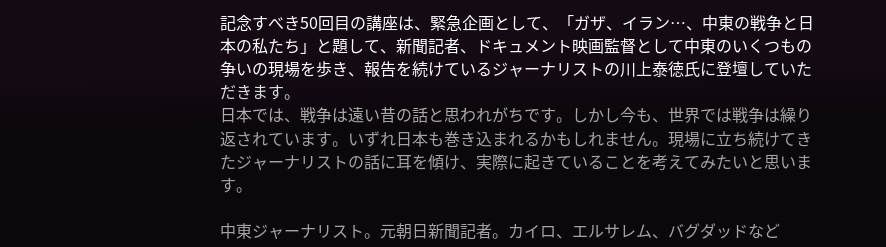記念すべき50回目の講座は、緊急企画として、「ガザ、イラン…、中東の戦争と日本の私たち」と題して、新聞記者、ドキュメント映画監督として中東のいくつもの争いの現場を歩き、報告を続けているジャーナリストの川上泰徳氏に登壇していただきます。
日本では、戦争は遠い昔の話と思われがちです。しかし今も、世界では戦争は繰り返されています。いずれ日本も巻き込まれるかもしれません。現場に立ち続けてきたジャーナリストの話に耳を傾け、実際に起きていることを考えてみたいと思います。

中東ジャーナリスト。元朝日新聞記者。カイロ、エルサレム、バグダッドなど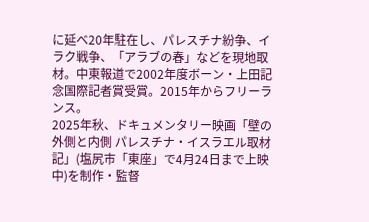に延べ20年駐在し、パレスチナ紛争、イラク戦争、「アラブの春」などを現地取材。中東報道で2002年度ボーン・上田記念国際記者賞受賞。2015年からフリーランス。
2025年秋、ドキュメンタリー映画「壁の外側と内側 パレスチナ・イスラエル取材記」(塩尻市「東座」で4月24日まで上映中)を制作・監督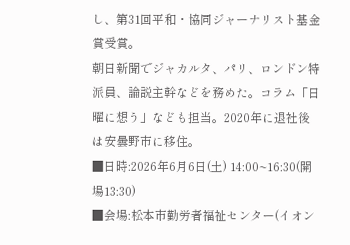し、第31回平和・協同ジャーナリスト基金賞受賞。
朝日新聞でジャカルタ、パリ、ロンドン特派員、論説主幹などを務めた。コラム「日曜に想う」なども担当。2020年に退社後は安曇野市に移住。
■日時:2026年6月6日(土) 14:00~16:30(開場13:30)
■会場:松本市勤労者福祉センター(イオン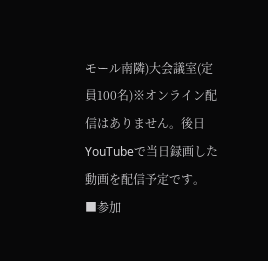モール南隣)大会議室(定員100名)※オンライン配信はありません。後日YouTubeで当日録画した動画を配信予定です。
■参加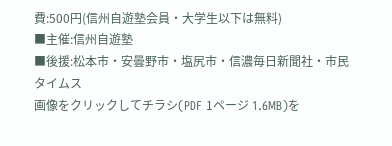費:500円(信州自遊塾会員・大学生以下は無料)
■主催:信州自遊塾
■後援:松本市・安曇野市・塩尻市・信濃毎日新聞社・市民タイムス
画像をクリックしてチラシ(PDF 1ページ 1.6MB)を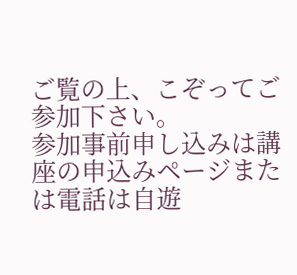ご覧の上、こぞってご参加下さい。
参加事前申し込みは講座の申込みページまたは電話は自遊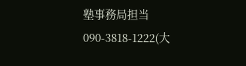塾事務局担当 090-3818-1222(大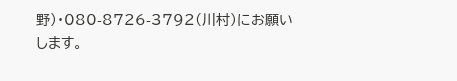野)・080-8726-3792(川村)にお願いします。